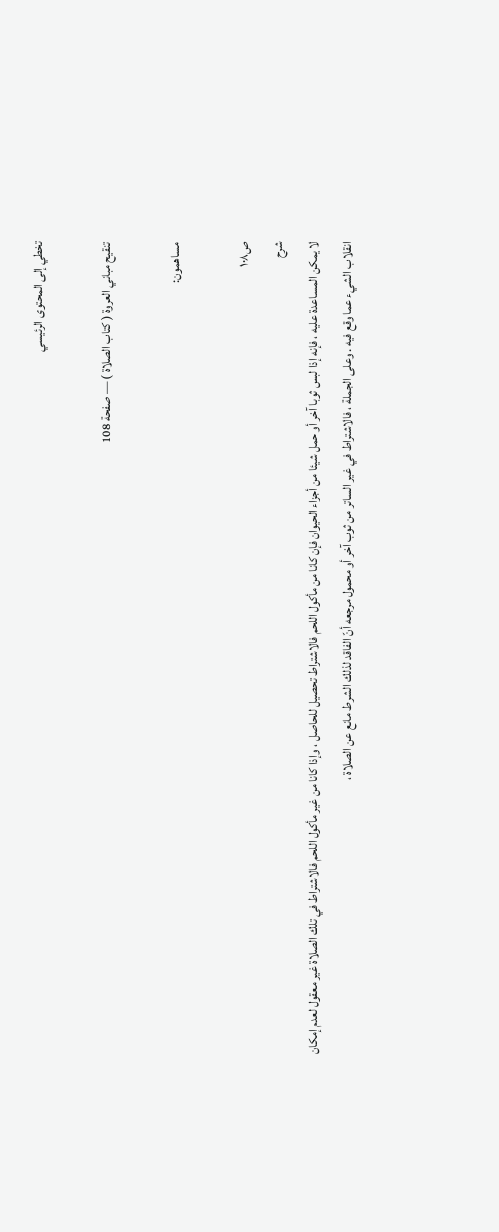تخطي إلى المحتوى الرئيسي

تنقيح مباني العروة ( كتاب الصلاة ) — صفحة 108

مساهمون:

ص١٠٨
شرح
لا يمكن المساعدة عليه ، فإنه إذا لبس ثوبا آخر أو حمل شيئا من أجزاء الحيوان فإن كانا من مأكول اللحم فالاشتراط تحصيل للحاصل ، وإذا كانا من غير مأكول اللحم فالاشتراط في تلك الصلاة غير معقول لعدم إمكان انقلاب الشيء عما وقع فيه . وعلى الجملة ، فالاشتراط في غير الساتر من ثوب آخر أو محمول مرجعه أنّ الفاقد لذلك الشرط مانع عن الصلاة ،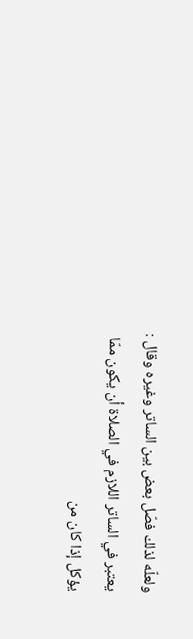ولعلّه لذلك فصّل بعض بين الساتر وغيره وقال : يعتبر في الساتر اللازم في الصلاة أن يكون ممّا يؤكل إذا كان من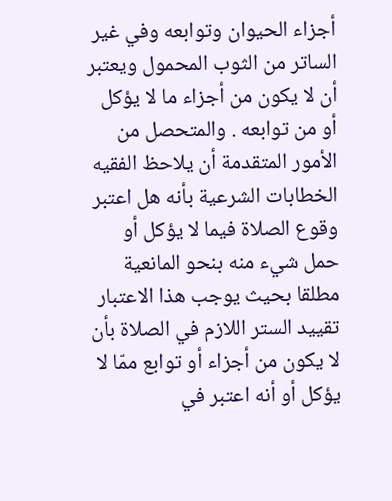أجزاء الحيوان وتوابعه وفي غير الساتر من الثوب المحمول ويعتبر أن لا يكون من أجزاء ما لا يؤكل أو من توابعه . والمتحصل من الأمور المتقدمة أن يلاحظ الفقيه الخطابات الشرعية بأنه هل اعتبر وقوع الصلاة فيما لا يؤكل أو حمل شيء منه بنحو المانعية مطلقا بحيث يوجب هذا الاعتبار تقييد الستر اللازم في الصلاة بأن لا يكون من أجزاء أو توابع ممّا لا يؤكل أو أنه اعتبر في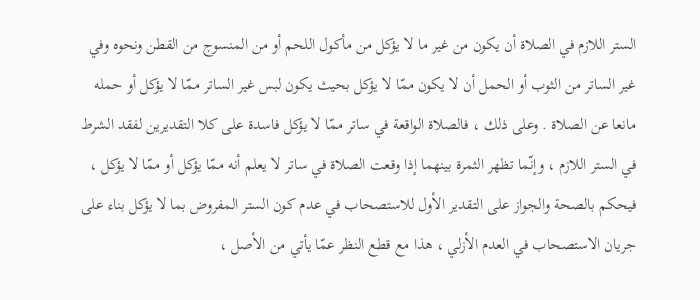الستر اللازم في الصلاة أن يكون من غير ما لا يؤكل من مأكول اللحم أو من المنسوج من القطن ونحوه وفي غير الساتر من الثوب أو الحمل أن لا يكون ممّا لا يؤكل بحيث يكون لبس غير الساتر ممّا لا يؤكل أو حمله مانعا عن الصلاة . وعلى ذلك ، فالصلاة الواقعة في ساتر ممّا لا يؤكل فاسدة على كلا التقديرين لفقد الشرط في الستر اللازم ، وإنّما تظهر الثمرة بينهما إذا وقعت الصلاة في ساتر لا يعلم أنه ممّا يؤكل أو ممّا لا يؤكل ، فيحكم بالصحة والجواز على التقدير الأول للاستصحاب في عدم كون الستر المفروض بما لا يؤكل بناء على جريان الاستصحاب في العدم الأزلي ، هذا مع قطع النظر عمّا يأتي من الأصل ،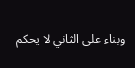وبناء على الثاني لا يحكم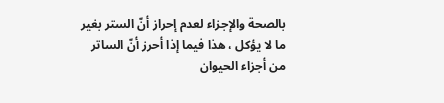بالصحة والإجزاء لعدم إحراز أنّ الستر بغير ما لا يؤكل ، هذا فيما إذا أحرز أنّ الساتر من أجزاء الحيوان